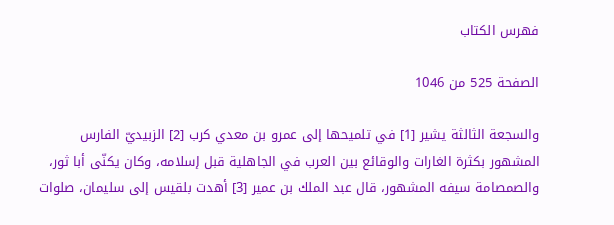فهرس الكتاب

الصفحة 525 من 1046

والسجعة الثالثة يشير [1] في تلميحها إلى عمرو بن معدي كرب [2] الزبيديّ الفارس المشهور بكثرة الغارات والوقائع بين العرب في الجاهلية قبل إسلامه، وكان يكنّى أبا ثور، والصمصامة سيفه المشهور، قال عبد الملك بن عمير [3] أهدت بلقيس إلى سليمان، صلوات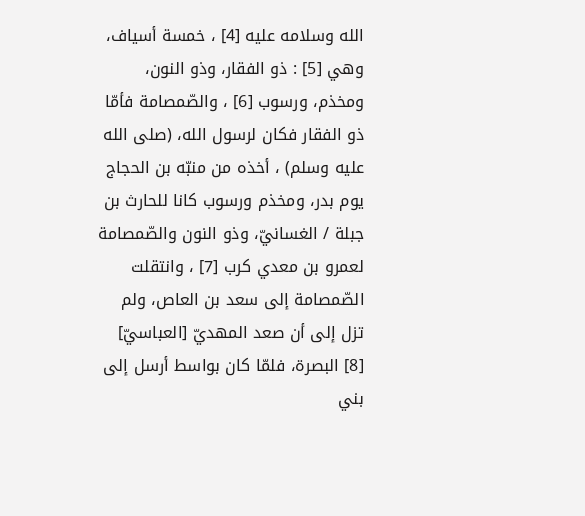الله وسلامه عليه [4] ، خمسة أسياف، وهي [5] : ذو الفقار، وذو النون، ومخذم، ورسوب [6] ، والصّمصامة فأمّا ذو الفقار فكان لرسول الله، (صلى الله عليه وسلم) ، أخذه من منبّه بن الحجاج يوم بدر، ومخذم ورسوب كانا للحارث بن جبلة / الغسانيّ، وذو النون والصّمصامة لعمرو بن معدي كرب [7] ، وانتقلت الصّمصامة إلى سعد بن العاص، ولم تزل إلى أن صعد المهديّ [العباسيّ] [8] البصرة، فلمّا كان بواسط أرسل إلى بني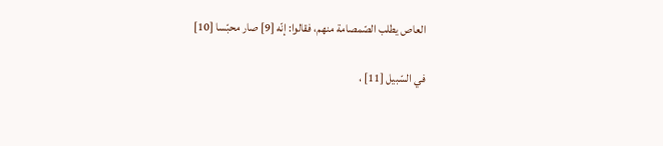العاص يطلب الصّمصامة منهم، فقالوا: إنّه [9] صار محبّسا [10]

في السّبيل [11] ،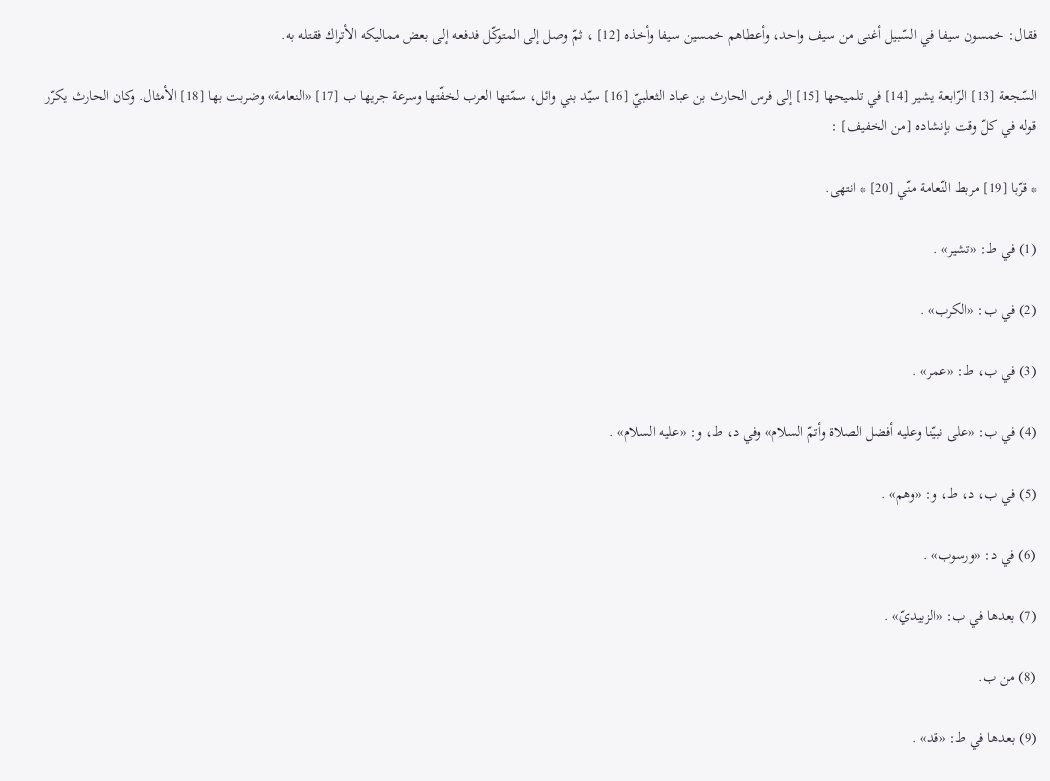فقال: خمسون سيفا في السّبيل أغنى من سيف واحد، وأعطاهم خمسين سيفا وأخذه [12] ، ثمّ وصل إلى المتوكّل فدفعه إلى بعض مماليكه الأتراك فقتله به.

السّجعة [13] الرّابعة يشير [14] في تلميحها [15] إلى فرس الحارث بن عباد الثعلبيّ [16] سيّد بني وائل، سمّتها العرب لخفّتها وسرعة جريها ب [17] «النعامة» وضربت بها [18] الأمثال. وكان الحارث يكرّر قوله في كلّ وقت بإنشاده [من الخفيف] :

* قرّبا [19] مربط النّعامة منّي [20] * انتهى.

(1) في ط: «تشير» .

(2) في ب: «الكرب» .

(3) في ب، ط: «عمر» .

(4) في ب: «على نبيّنا وعليه أفضل الصلاة وأتمّ السلام» وفي د، ط، و: «عليه السلام» .

(5) في ب، د، ط، و: «وهم» .

(6) في د: «ورسوب» .

(7) بعدها في ب: «الزبيديّ» .

(8) من ب.

(9) بعدها في ط: «قد» .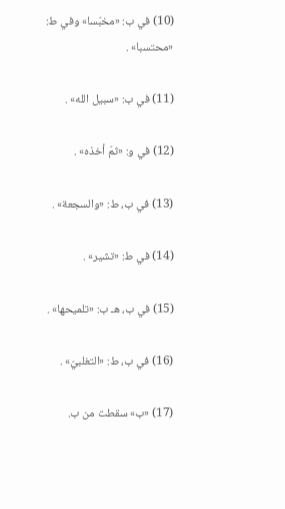(10) في ب: «مخبّسا» وفي ط: «محتسبا» .

(11) في ب: «سبيل الله» .

(12) في و: «ثمّ أخذه» .

(13) في ب، ط: «والسجعة» .

(14) في ط: «تشير» .

(15) في ب، هـ ب: «تلميحها» .

(16) في ب، ط: «التغلبيّ» .

(17) «ب» سقطت من ب.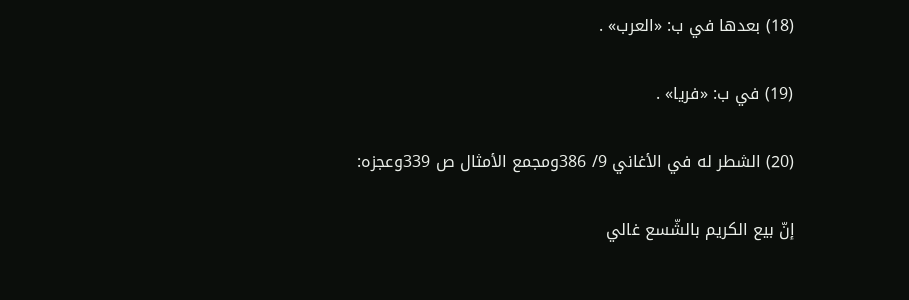(18) بعدها في ب: «العرب» .

(19) في ب: «فريا» .

(20) الشطر له في الأغاني 9/ 386ومجمع الأمثال ص 339وعجزه:

إنّ بيع الكريم بالشّسع غالي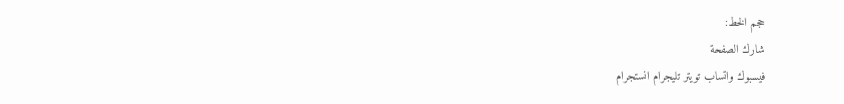حجم الخط:
شارك الصفحة
فيسبوك واتساب تويتر تليجرام انستجرام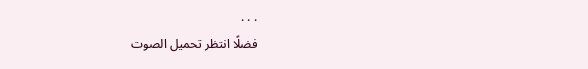. . .
فضلًا انتظر تحميل الصوت